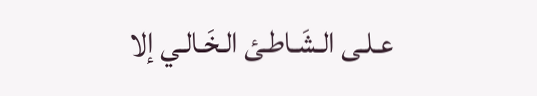عـلـى الـشَـاطـئ الـخَـالـي إلا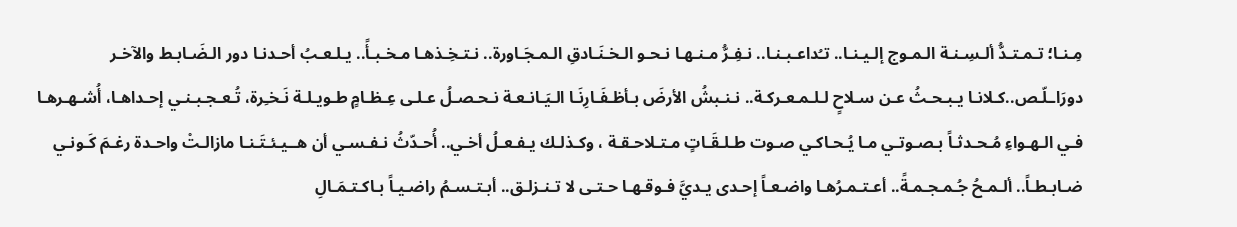مِـنـا؛ تـمـتـدُّ ألـسِـنـة الـمـوج إلـيـنـا.. تـُداعـبـنـا.. نـفِـرُّ مـنـهـا نـحـو الـخـنَـادقِ الـمـجَـاورة.. نـتـخِـذهـا مـخـبـأً.. يـلـعـبُ أحـدنـا دور الـضَـابـط والآخـر دورَاـلّـص..كـلانـا يـبـحـثُ عـن سـلاحٍ لـلـمـعـركـة.. نـنـبشُ الأرضَ بـأظـفَـارِنَـا الـيَـانـعـة نـحـصـلُ عـلـى عِـظـامٍ طـويـلـة نَـخـِرة، تُـعـجـبـنـي إحـداهـا، أُشـهـرهـا فـي الـهـواءِ مُـحـدثـاً بـصـوتـي مـا يُـحـاكـي صـوت طـلـقَـاتٍ مـتـلاحـقـة ، وكـذلـك يـفـعـلُ أخـي.. أُحـدّثُ نـفـسـي أن هــيـئـتَـنـا مازالـتْ واحـدة رغـمَ كَـونـي ضـابـطـاً.. ألـمـحُ جُـمـجـمـةً.. أعـتـمـرُهـا واضـعـاً إحـدى يـديَّ فـوقـهـا حـتـى لا تـنـزلـق.. أبـتـسـمُ راضـيـاً بـاكـتـمَـالِ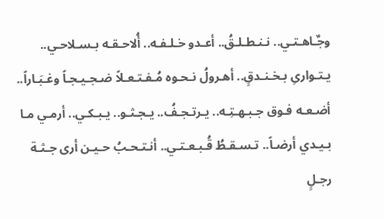وجٌـاهـتـي.. نـنـطـلـقُ.. أعـدو خـلـفـه.. أُلاحـقـه بـسـلاحـي.. يـتـوارىِ بـخـنـدقٍ.. أهـرولُ نـحـوه مُـفـتـعـلاً ضـجـيـجـاً وغـبَـاراً.. أضـعـه فـوق جـبـهـتِـه.. يـرتـجـفُ.. يـجـثـو.. يـبـكـي.. أرمـي مـا بـيـدي أرضـاً.. تـسـقـطُ قُـبـعـتـي.. أنـتـحـبُ حـيـن أرى جـثـة رجـلٍ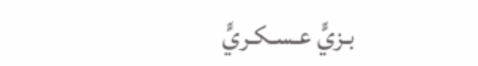بـزيٍّ عـسـكـريٍّ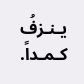يـنـزفُ كـمـداً.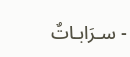- سـرَابـاتٌ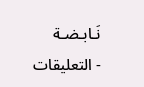نَـابـضـة
- التعليقات